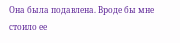Она была подавлена. Вроде бы мне стоило ее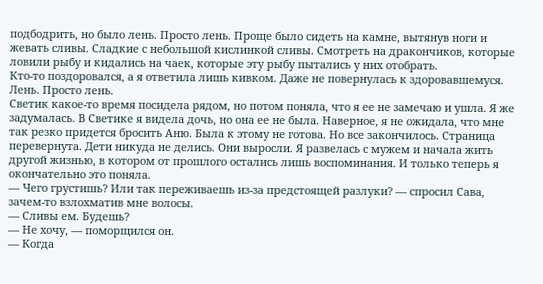подбодрить, но было лень. Просто лень. Проще было сидеть на камне, вытянув ноги и жевать сливы. Сладкие с небольшой кислинкой сливы. Смотреть на дракончиков, которые ловили рыбу и кидались на чаек, которые эту рыбу пытались у них отобрать.
Кто-то поздоровался, а я ответила лишь кивком. Даже не повернулась к здоровавшемуся. Лень. Просто лень.
Светик какое-то время посидела рядом, но потом поняла, что я ее не замечаю и ушла. Я же задумалась. В Светике я видела дочь, но она ее не была. Наверное, я не ожидала, что мне так резко придется бросить Аню. Была к этому не готова. Но все закончилось. Страница перевернута. Дети никуда не делись. Они выросли. Я развелась с мужем и начала жить другой жизнью, в котором от прошлого остались лишь воспоминания. И только теперь я окончательно это поняла.
— Чего грустишь? Или так переживаешь из-за предстоящей разлуки? — спросил Сава, зачем-то взлохматив мне волосы.
— Сливы ем. Будешь?
— Не хочу, — поморщился он.
— Когда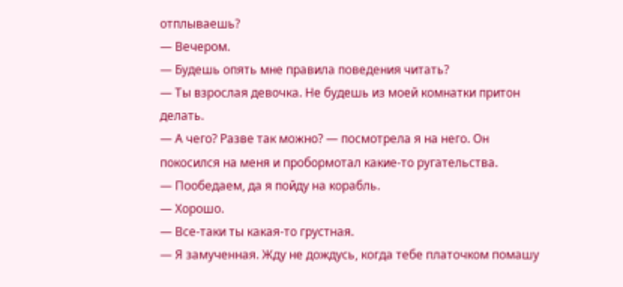отплываешь?
— Вечером.
— Будешь опять мне правила поведения читать?
— Ты взрослая девочка. Не будешь из моей комнатки притон делать.
— А чего? Разве так можно? — посмотрела я на него. Он покосился на меня и пробормотал какие-то ругательства.
— Пообедаем, да я пойду на корабль.
— Хорошо.
— Все-таки ты какая-то грустная.
— Я замученная. Жду не дождусь, когда тебе платочком помашу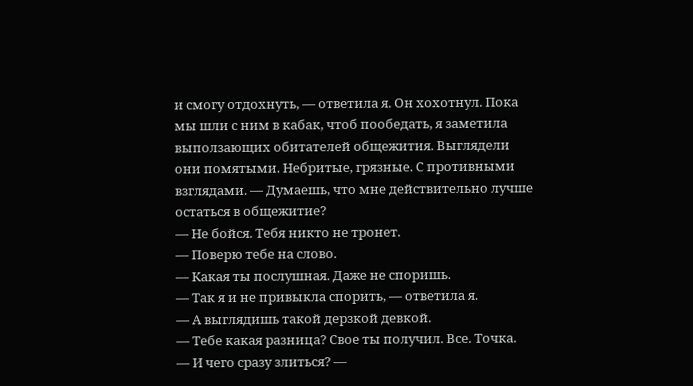и смогу отдохнуть, — ответила я. Он хохотнул. Пока мы шли с ним в кабак, чтоб пообедать, я заметила выползающих обитателей общежития. Выглядели они помятыми. Небритые, грязные. С противными взглядами. — Думаешь, что мне действительно лучше остаться в общежитие?
— Не бойся. Тебя никто не тронет.
— Поверю тебе на слово.
— Какая ты послушная. Даже не споришь.
— Так я и не привыкла спорить, — ответила я.
— А выглядишь такой дерзкой девкой.
— Тебе какая разница? Свое ты получил. Все. Точка.
— И чего сразу злиться? —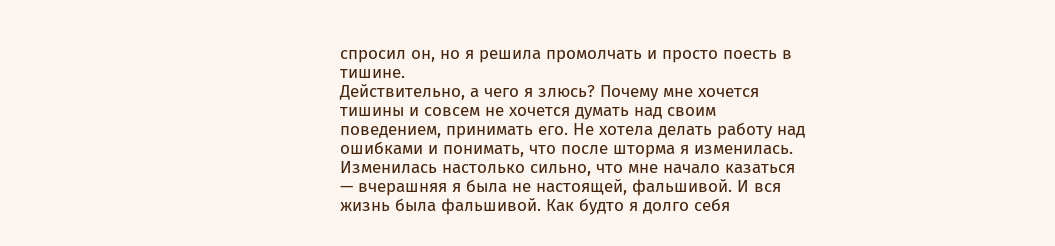спросил он, но я решила промолчать и просто поесть в тишине.
Действительно, а чего я злюсь? Почему мне хочется тишины и совсем не хочется думать над своим поведением, принимать его. Не хотела делать работу над ошибками и понимать, что после шторма я изменилась. Изменилась настолько сильно, что мне начало казаться — вчерашняя я была не настоящей, фальшивой. И вся жизнь была фальшивой. Как будто я долго себя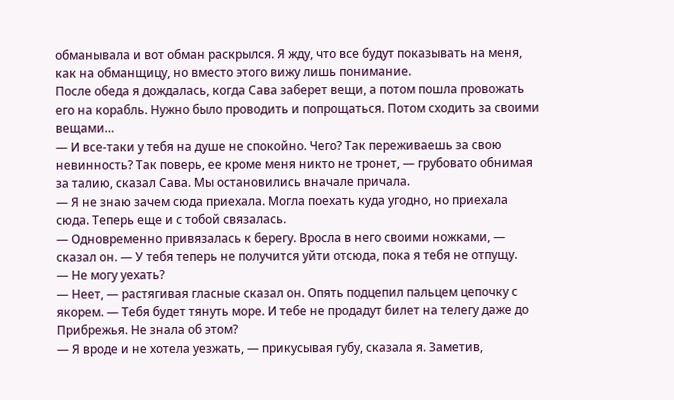обманывала и вот обман раскрылся. Я жду, что все будут показывать на меня, как на обманщицу, но вместо этого вижу лишь понимание.
После обеда я дождалась, когда Сава заберет вещи, а потом пошла провожать его на корабль. Нужно было проводить и попрощаться. Потом сходить за своими вещами…
— И все-таки у тебя на душе не спокойно. Чего? Так переживаешь за свою невинность? Так поверь, ее кроме меня никто не тронет, — грубовато обнимая за талию, сказал Сава. Мы остановились вначале причала.
— Я не знаю зачем сюда приехала. Могла поехать куда угодно, но приехала сюда. Теперь еще и с тобой связалась.
— Одновременно привязалась к берегу. Вросла в него своими ножками, — сказал он. — У тебя теперь не получится уйти отсюда, пока я тебя не отпущу.
— Не могу уехать?
— Неет, — растягивая гласные сказал он. Опять подцепил пальцем цепочку с якорем. — Тебя будет тянуть море. И тебе не продадут билет на телегу даже до Прибрежья. Не знала об этом?
— Я вроде и не хотела уезжать, — прикусывая губу, сказала я. Заметив,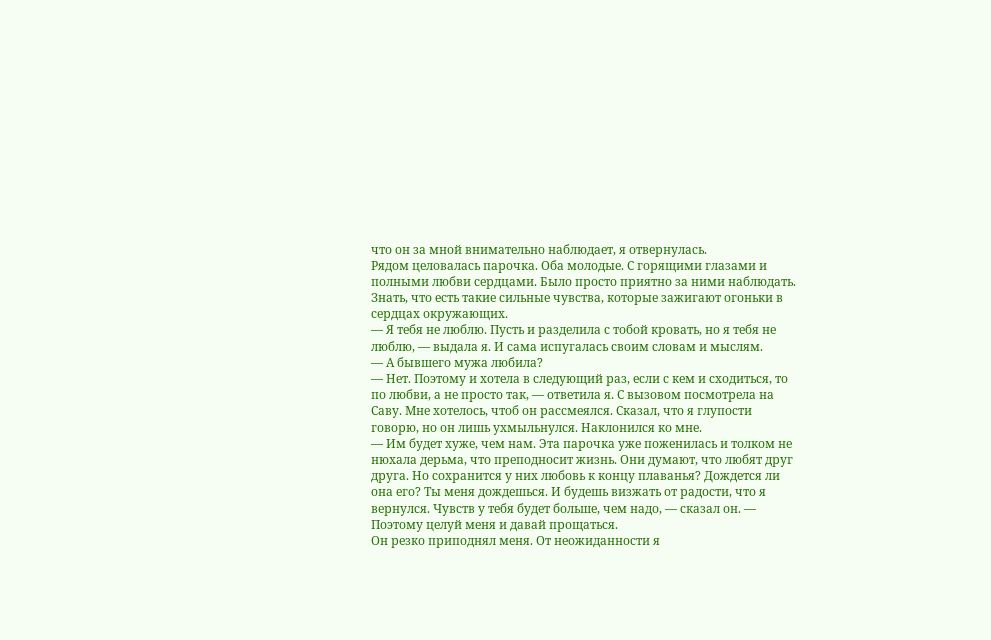что он за мной внимательно наблюдает, я отвернулась.
Рядом целовалась парочка. Оба молодые. С горящими глазами и полными любви сердцами. Было просто приятно за ними наблюдать. Знать, что есть такие сильные чувства, которые зажигают огоньки в сердцах окружающих.
— Я тебя не люблю. Пусть и разделила с тобой кровать, но я тебя не люблю, — выдала я. И сама испугалась своим словам и мыслям.
— А бывшего мужа любила?
— Нет. Поэтому и хотела в следующий раз, если с кем и сходиться, то по любви, а не просто так, — ответила я. С вызовом посмотрела на Саву. Мне хотелось, чтоб он рассмеялся. Сказал, что я глупости говорю, но он лишь ухмыльнулся. Наклонился ко мне.
— Им будет хуже, чем нам. Эта парочка уже поженилась и толком не нюхала дерьма, что преподносит жизнь. Они думают, что любят друг друга. Но сохранится у них любовь к концу плаванья? Дождется ли она его? Ты меня дождешься. И будешь визжать от радости, что я вернулся. Чувств у тебя будет больше, чем надо, — сказал он. — Поэтому целуй меня и давай прощаться.
Он резко приподнял меня. От неожиданности я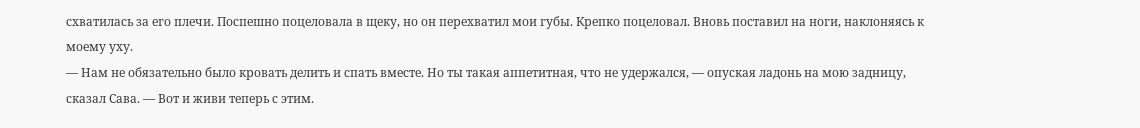схватилась за его плечи. Поспешно поцеловала в щеку, но он перехватил мои губы. Крепко поцеловал. Вновь поставил на ноги, наклоняясь к моему уху.
— Нам не обязательно было кровать делить и спать вместе. Но ты такая аппетитная, что не удержался, — опуская ладонь на мою задницу, сказал Сава. — Вот и живи теперь с этим.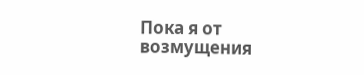Пока я от возмущения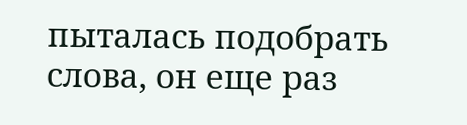пыталась подобрать слова, он еще раз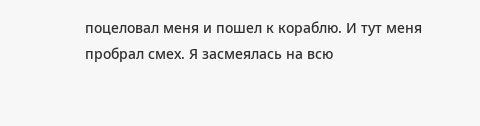поцеловал меня и пошел к кораблю. И тут меня пробрал смех. Я засмеялась на всю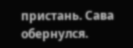пристань. Сава обернулся.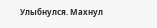Улыбнулся. Махнул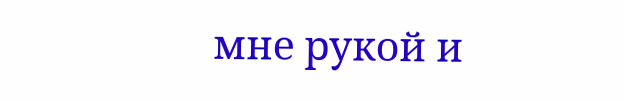мне рукой и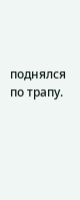поднялся по трапу.